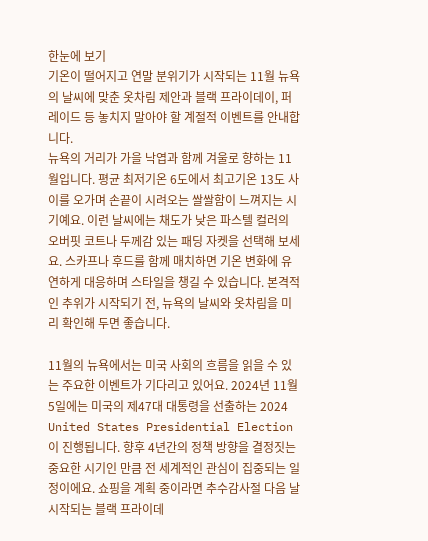한눈에 보기
기온이 떨어지고 연말 분위기가 시작되는 11월 뉴욕의 날씨에 맞춘 옷차림 제안과 블랙 프라이데이, 퍼레이드 등 놓치지 말아야 할 계절적 이벤트를 안내합니다.
뉴욕의 거리가 가을 낙엽과 함께 겨울로 향하는 11월입니다. 평균 최저기온 6도에서 최고기온 13도 사이를 오가며 손끝이 시려오는 쌀쌀함이 느껴지는 시기예요. 이런 날씨에는 채도가 낮은 파스텔 컬러의 오버핏 코트나 두께감 있는 패딩 자켓을 선택해 보세요. 스카프나 후드를 함께 매치하면 기온 변화에 유연하게 대응하며 스타일을 챙길 수 있습니다. 본격적인 추위가 시작되기 전, 뉴욕의 날씨와 옷차림을 미리 확인해 두면 좋습니다.

11월의 뉴욕에서는 미국 사회의 흐름을 읽을 수 있는 주요한 이벤트가 기다리고 있어요. 2024년 11월 5일에는 미국의 제47대 대통령을 선출하는 2024 United States Presidential Election이 진행됩니다. 향후 4년간의 정책 방향을 결정짓는 중요한 시기인 만큼 전 세계적인 관심이 집중되는 일정이에요. 쇼핑을 계획 중이라면 추수감사절 다음 날 시작되는 블랙 프라이데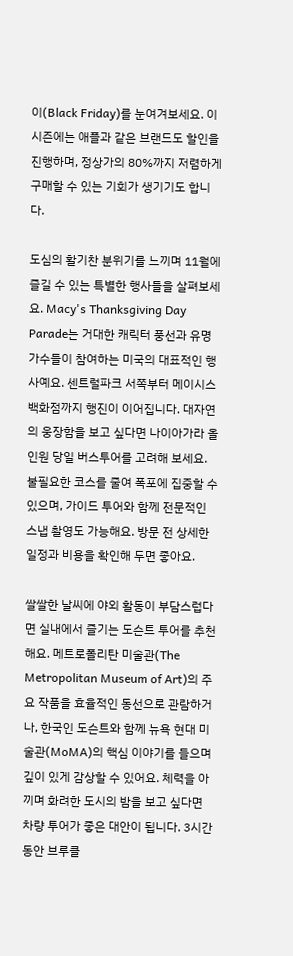이(Black Friday)를 눈여겨보세요. 이 시즌에는 애플과 같은 브랜드도 할인을 진행하며, 정상가의 80%까지 저렴하게 구매할 수 있는 기회가 생기기도 합니다.

도심의 활기찬 분위기를 느끼며 11월에 즐길 수 있는 특별한 행사들을 살펴보세요. Macy's Thanksgiving Day Parade는 거대한 캐릭터 풍선과 유명 가수들이 참여하는 미국의 대표적인 행사예요. 센트럴파크 서쪽부터 메이시스 백화점까지 행진이 이어집니다. 대자연의 웅장함을 보고 싶다면 나이아가라 올인원 당일 버스투어를 고려해 보세요. 불필요한 코스를 줄여 폭포에 집중할 수 있으며, 가이드 투어와 함께 전문적인 스냅 촬영도 가능해요. 방문 전 상세한 일정과 비용을 확인해 두면 좋아요.

쌀쌀한 날씨에 야외 활동이 부담스럽다면 실내에서 즐기는 도슨트 투어를 추천해요. 메트로폴리탄 미술관(The Metropolitan Museum of Art)의 주요 작품을 효율적인 동선으로 관람하거나, 한국인 도슨트와 함께 뉴욕 현대 미술관(MoMA)의 핵심 이야기를 들으며 깊이 있게 감상할 수 있어요. 체력을 아끼며 화려한 도시의 밤을 보고 싶다면 차량 투어가 좋은 대안이 됩니다. 3시간 동안 브루클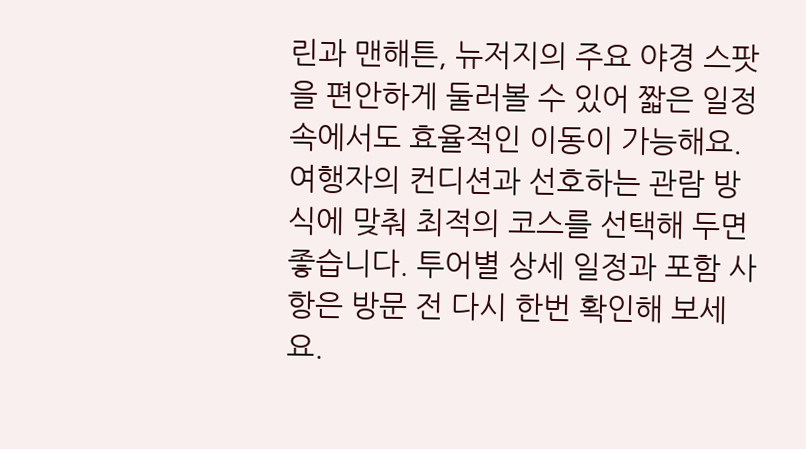린과 맨해튼, 뉴저지의 주요 야경 스팟을 편안하게 둘러볼 수 있어 짧은 일정 속에서도 효율적인 이동이 가능해요. 여행자의 컨디션과 선호하는 관람 방식에 맞춰 최적의 코스를 선택해 두면 좋습니다. 투어별 상세 일정과 포함 사항은 방문 전 다시 한번 확인해 보세요.